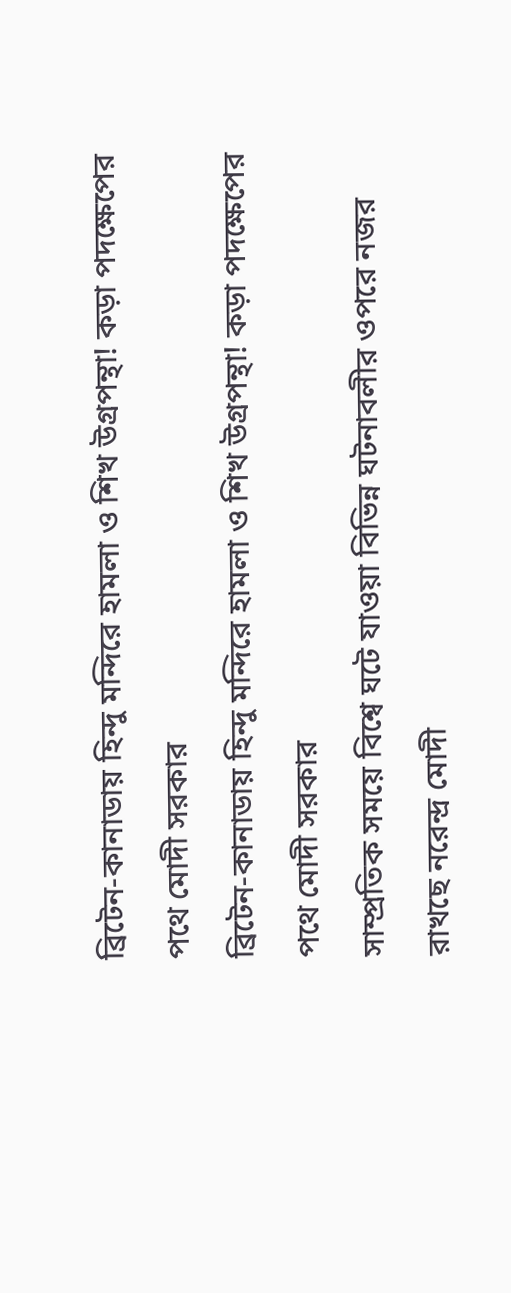ব্রিটেন-কানাডায় হিন্দু মন্দিরে হামলা ও শিখ উগ্রপন্থা! কড়া পদক্ষেপের পথে মোদী সরকার
ব্রিটেন-কানাডায় হিন্দু মন্দিরে হামলা ও শিখ উগ্রপন্থা! কড়া পদক্ষেপের পথে মোদী সরকার
সাম্প্রতিক সময়ে বিশ্বে ঘটে যাওয়া বিভিন্ন ঘটনাবলীর ওপরে নজর রাখছে নরেন্দ্র মোদী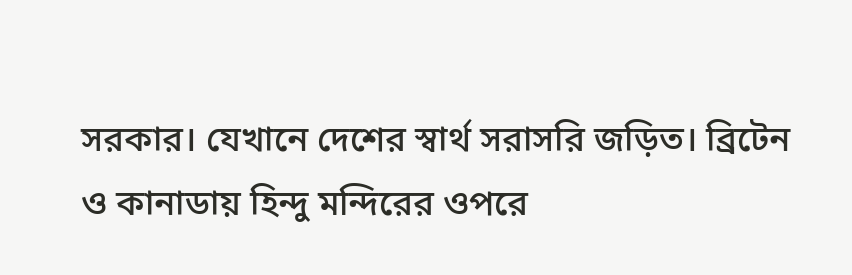সরকার। যেখানে দেশের স্বার্থ সরাসরি জড়িত। ব্রিটেন ও কানাডায় হিন্দু মন্দিরের ওপরে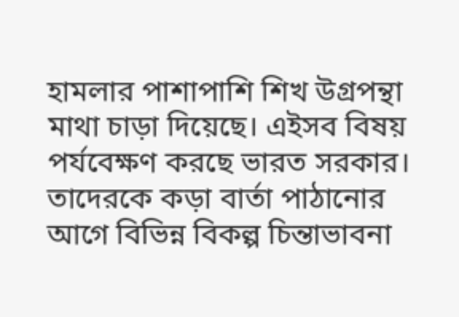হামলার পাশাপাশি শিখ উগ্রপন্থা মাথা চাড়া দিয়েছে। এইসব বিষয় পর্যবেক্ষণ করছে ভারত সরকার। তাদেরকে কড়া বার্তা পাঠানোর আগে বিভিন্ন বিকল্প চিন্তাভাবনা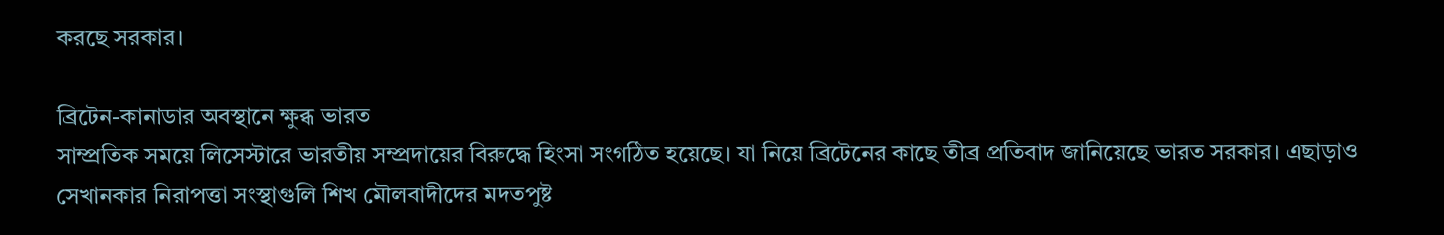করছে সরকার।

ব্রিটেন-কানাডার অবস্থানে ক্ষুব্ধ ভারত
সাম্প্রতিক সময়ে লিসেস্টারে ভারতীয় সম্প্রদায়ের বিরুদ্ধে হিংসা সংগঠিত হয়েছে। যা নিয়ে ব্রিটেনের কাছে তীব্র প্রতিবাদ জানিয়েছে ভারত সরকার। এছাড়াও সেখানকার নিরাপত্তা সংস্থাগুলি শিখ মৌলবাদীদের মদতপুষ্ট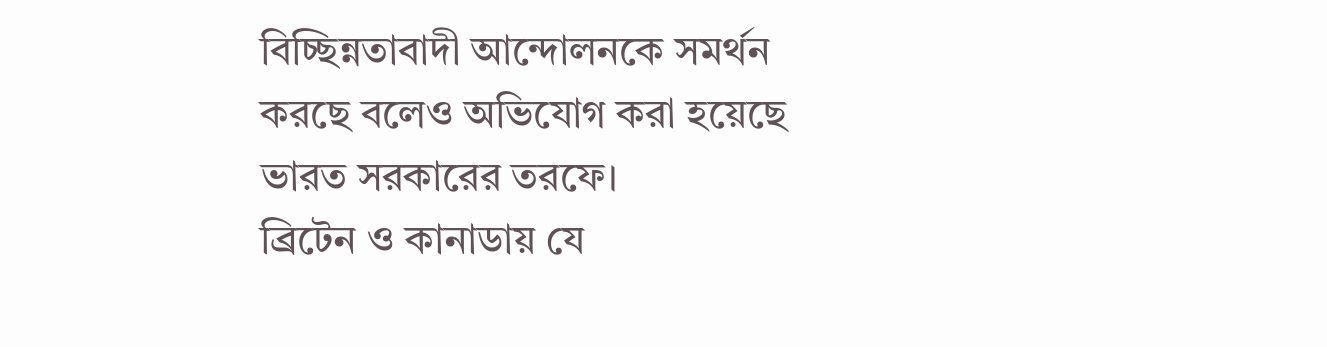বিচ্ছিন্নতাবাদী আন্দোলনকে সমর্থন করছে বলেও অভিযোগ করা হয়েছে ভারত সরকারের তরফে।
ব্রিটেন ও কানাডায় যে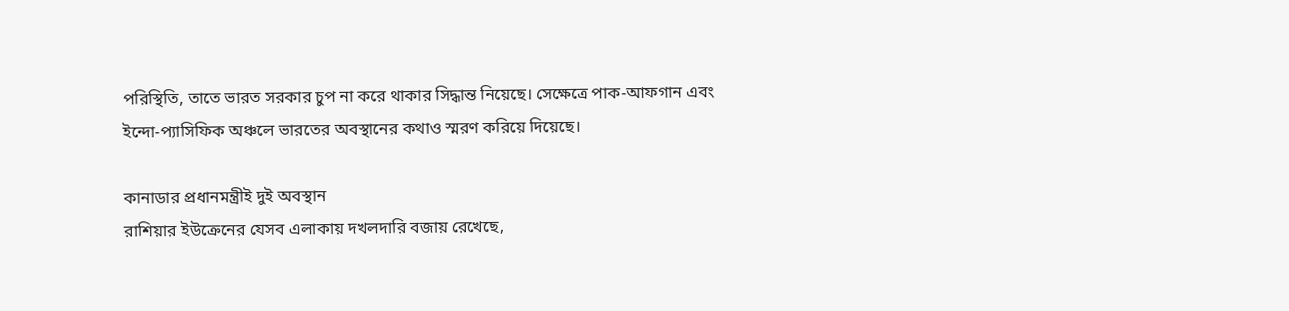পরিস্থিতি, তাতে ভারত সরকার চুপ না করে থাকার সিদ্ধান্ত নিয়েছে। সেক্ষেত্রে পাক-আফগান এবং ইন্দো-প্যাসিফিক অঞ্চলে ভারতের অবস্থানের কথাও স্মরণ করিয়ে দিয়েছে।

কানাডার প্রধানমন্ত্রীই দুই অবস্থান
রাশিয়ার ইউক্রেনের যেসব এলাকায় দখলদারি বজায় রেখেছে,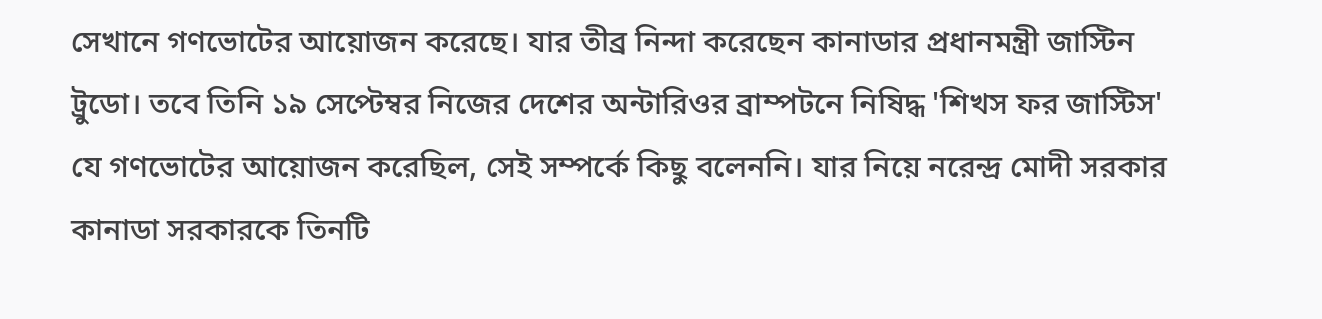সেখানে গণভোটের আয়োজন করেছে। যার তীব্র নিন্দা করেছেন কানাডার প্রধানমন্ত্রী জাস্টিন ট্রুডো। তবে তিনি ১৯ সেপ্টেম্বর নিজের দেশের অন্টারিওর ব্রাম্পটনে নিষিদ্ধ 'শিখস ফর জাস্টিস' যে গণভোটের আয়োজন করেছিল, সেই সম্পর্কে কিছু বলেননি। যার নিয়ে নরেন্দ্র মোদী সরকার কানাডা সরকারকে তিনটি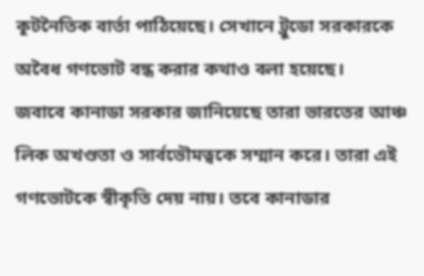কূটনৈতিক বার্তা পাঠিয়েছে। সেখানে ট্রুডো সরকারকে অবৈধ গণভোট বন্ধ করার কথাও বলা হয়েছে।
জবাবে কানাডা সরকার জানিয়েছে তারা ভারতের আঞ্চ লিক অখণ্ডতা ও সার্বভৌমত্বকে সম্মান করে। তারা এই গণভোটকে স্বীকৃতি দেয় নায়। তবে কানাডার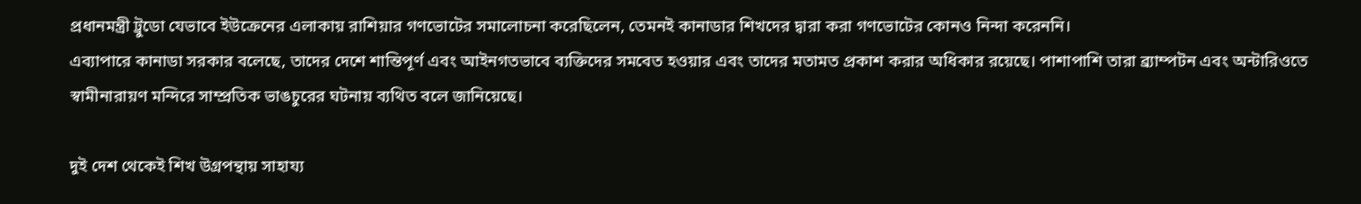প্রধানমন্ত্রী ট্রুডো যেভাবে ইউক্রেনের এলাকায় রাশিয়ার গণভোটের সমালোচনা করেছিলেন, তেমনই কানাডার শিখদের দ্বারা করা গণভোটের কোনও নিন্দা করেননি।
এব্যাপারে কানাডা সরকার বলেছে, তাদের দেশে শান্তিপূর্ণ এবং আইনগতভাবে ব্যক্তিদের সমবেত হওয়ার এবং তাদের মতামত প্রকাশ করার অধিকার রয়েছে। পাশাপাশি তারা ব্র্যাম্পটন এবং অন্টারিওতে স্বামীনারায়ণ মন্দিরে সাম্প্রতিক ভাঙচুরের ঘটনায় ব্যথিত বলে জানিয়েছে।

দুই দেশ থেকেই শিখ উগ্রপন্থায় সাহায্য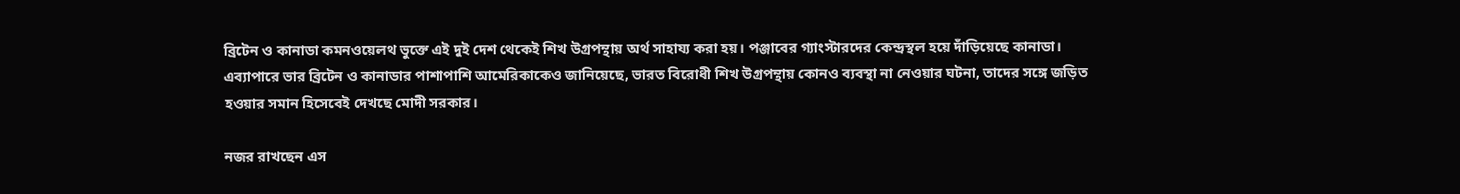ব্রিটেন ও কানাডা কমনওয়েলথ ভুক্তে এই দুই দেশ থেকেই শিখ উগ্রপন্থায় অর্থ সাহায্য করা হয়। পঞ্জাবের গ্যাংস্টারদের কেন্দ্রস্থল হয়ে দাঁড়িয়েছে কানাডা। এব্যাপারে ভার ব্রিটেন ও কানাডার পাশাপাশি আমেরিকাকেও জানিয়েছে, ভারত বিরোধী শিখ উগ্রপন্থায় কোনও ব্যবস্থা না নেওয়ার ঘটনা, তাদের সঙ্গে জড়িত হওয়ার সমান হিসেবেই দেখছে মোদী সরকার।

নজর রাখছেন এস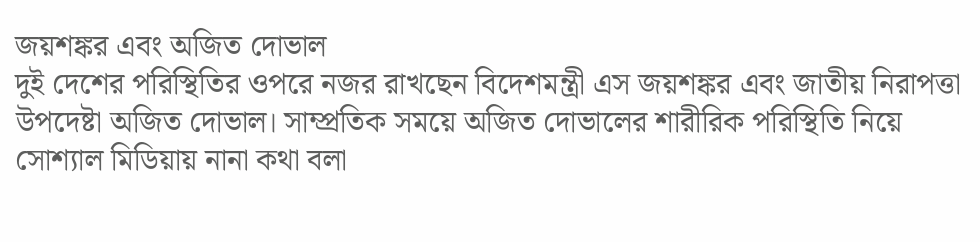জয়শঙ্কর এবং অজিত দোভাল
দুই দেশের পরিস্থিতির ওপরে নজর রাখছেন বিদেশমন্ত্রী এস জয়শঙ্কর এবং জাতীয় নিরাপত্তা উপদেষ্টা অজিত দোভাল। সাম্প্রতিক সময়ে অজিত দোভালের শারীরিক পরিস্থিতি নিয়ে সোশ্যাল মিডিয়ায় নানা কথা বলা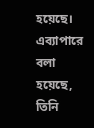হয়েছে। এব্যাপারে বলা হয়েছে, তিনি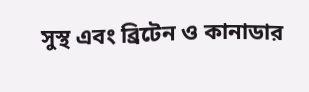সুস্থ এবং ব্রিটেন ও কানাডার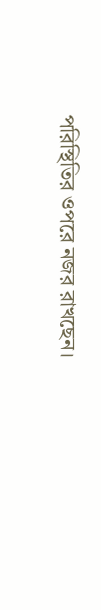পরিস্থিতির ওপরে নজর রাখছেন।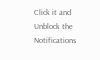Click it and Unblock the Notifications